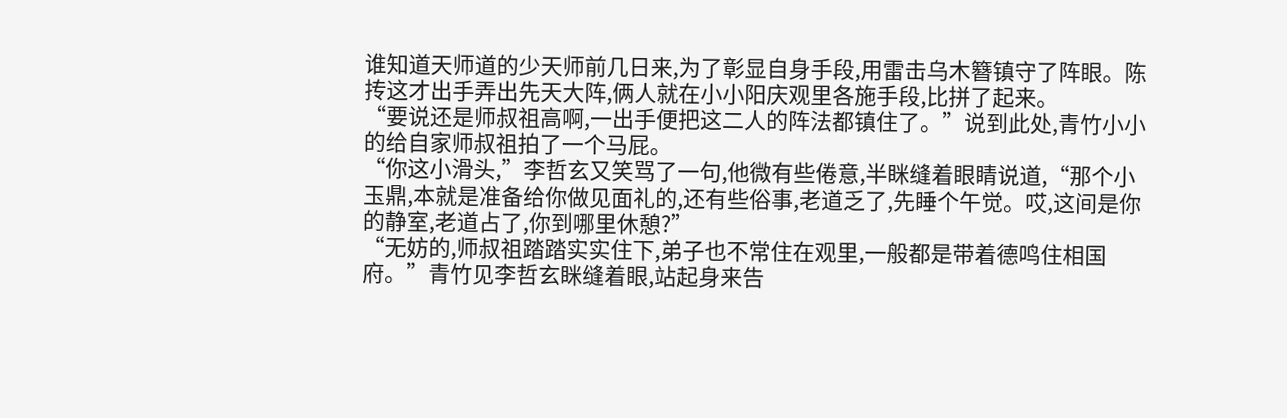谁知道天师道的少天师前几日来,为了彰显自身手段,用雷击乌木簪镇守了阵眼。陈抟这才出手弄出先天大阵,俩人就在小小阳庆观里各施手段,比拼了起来。
“要说还是师叔祖高啊,一出手便把这二人的阵法都镇住了。”说到此处,青竹小小的给自家师叔祖拍了一个马屁。
“你这小滑头,”李哲玄又笑骂了一句,他微有些倦意,半眯缝着眼睛说道,“那个小玉鼎,本就是准备给你做见面礼的,还有些俗事,老道乏了,先睡个午觉。哎,这间是你的静室,老道占了,你到哪里休憩?”
“无妨的,师叔祖踏踏实实住下,弟子也不常住在观里,一般都是带着德鸣住相国府。”青竹见李哲玄眯缝着眼,站起身来告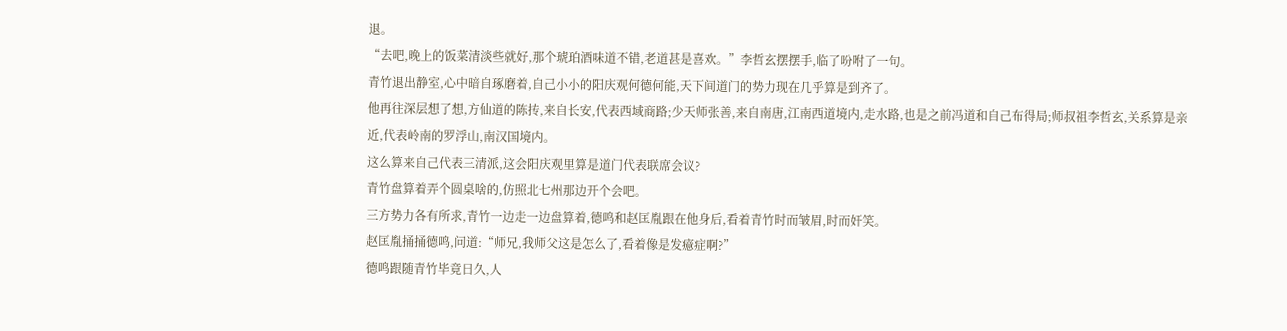退。
“去吧,晚上的饭菜清淡些就好,那个琥珀酒味道不错,老道甚是喜欢。”李哲玄摆摆手,临了吩咐了一句。
青竹退出静室,心中暗自琢磨着,自己小小的阳庆观何德何能,天下间道门的势力现在几乎算是到齐了。
他再往深层想了想,方仙道的陈抟,来自长安,代表西域商路;少天师张善,来自南唐,江南西道境内,走水路,也是之前冯道和自己布得局;师叔祖李哲玄,关系算是亲近,代表岭南的罗浮山,南汉国境内。
这么算来自己代表三清派,这会阳庆观里算是道门代表联席会议?
青竹盘算着弄个圆桌啥的,仿照北七州那边开个会吧。
三方势力各有所求,青竹一边走一边盘算着,德鸣和赵匡胤跟在他身后,看着青竹时而皱眉,时而奸笑。
赵匡胤捅捅德鸣,问道:“师兄,我师父这是怎么了,看着像是发癔症啊?”
德鸣跟随青竹毕竟日久,人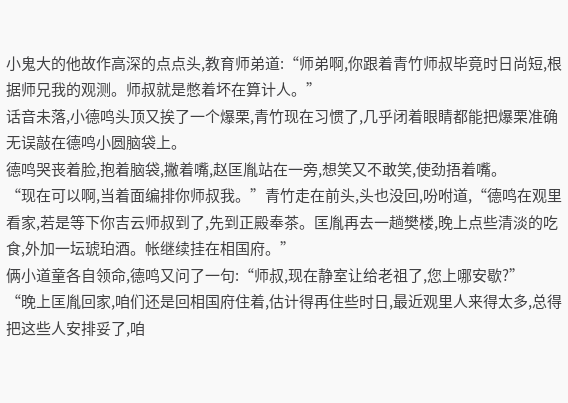小鬼大的他故作高深的点点头,教育师弟道:“师弟啊,你跟着青竹师叔毕竟时日尚短,根据师兄我的观测。师叔就是憋着坏在算计人。”
话音未落,小德鸣头顶又挨了一个爆栗,青竹现在习惯了,几乎闭着眼睛都能把爆栗准确无误敲在德鸣小圆脑袋上。
德鸣哭丧着脸,抱着脑袋,撇着嘴,赵匡胤站在一旁,想笑又不敢笑,使劲捂着嘴。
“现在可以啊,当着面编排你师叔我。”青竹走在前头,头也没回,吩咐道,“德鸣在观里看家,若是等下你吉云师叔到了,先到正殿奉茶。匡胤再去一趟樊楼,晚上点些清淡的吃食,外加一坛琥珀酒。帐继续挂在相国府。”
俩小道童各自领命,德鸣又问了一句:“师叔,现在静室让给老祖了,您上哪安歇?”
“晚上匡胤回家,咱们还是回相国府住着,估计得再住些时日,最近观里人来得太多,总得把这些人安排妥了,咱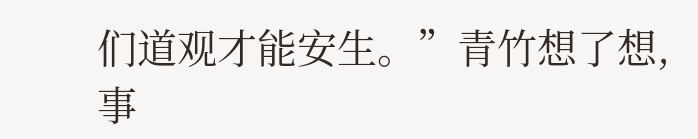们道观才能安生。”青竹想了想,事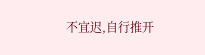不宜迟,自行推开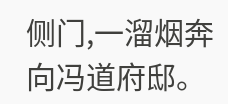侧门,一溜烟奔向冯道府邸。